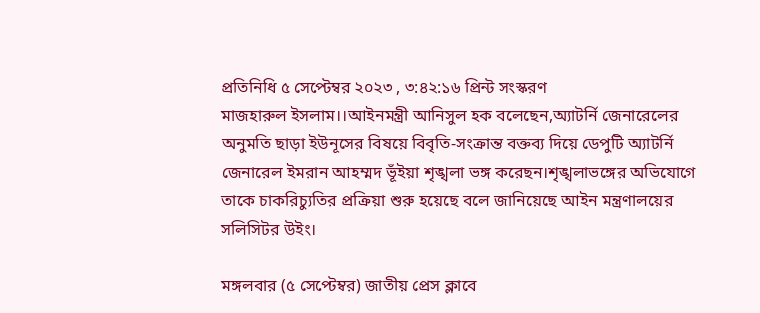প্রতিনিধি ৫ সেপ্টেম্বর ২০২৩ , ৩:৪২:১৬ প্রিন্ট সংস্করণ
মাজহারুল ইসলাম।।আইনমন্ত্রী আনিসুল হক বলেছেন,অ্যাটর্নি জেনারেলের অনুমতি ছাড়া ইউনূসের বিষয়ে বিবৃতি-সংক্রান্ত বক্তব্য দিয়ে ডেপুটি অ্যাটর্নি জেনারেল ইমরান আহম্মদ ভূঁইয়া শৃঙ্খলা ভঙ্গ করেছন।শৃঙ্খলাভঙ্গের অভিযোগে তাকে চাকরিচ্যুতির প্রক্রিয়া শুরু হয়েছে বলে জানিয়েছে আইন মন্ত্রণালয়ের সলিসিটর উইং।

মঙ্গলবার (৫ সেপ্টেম্বর) জাতীয় প্রেস ক্লাবে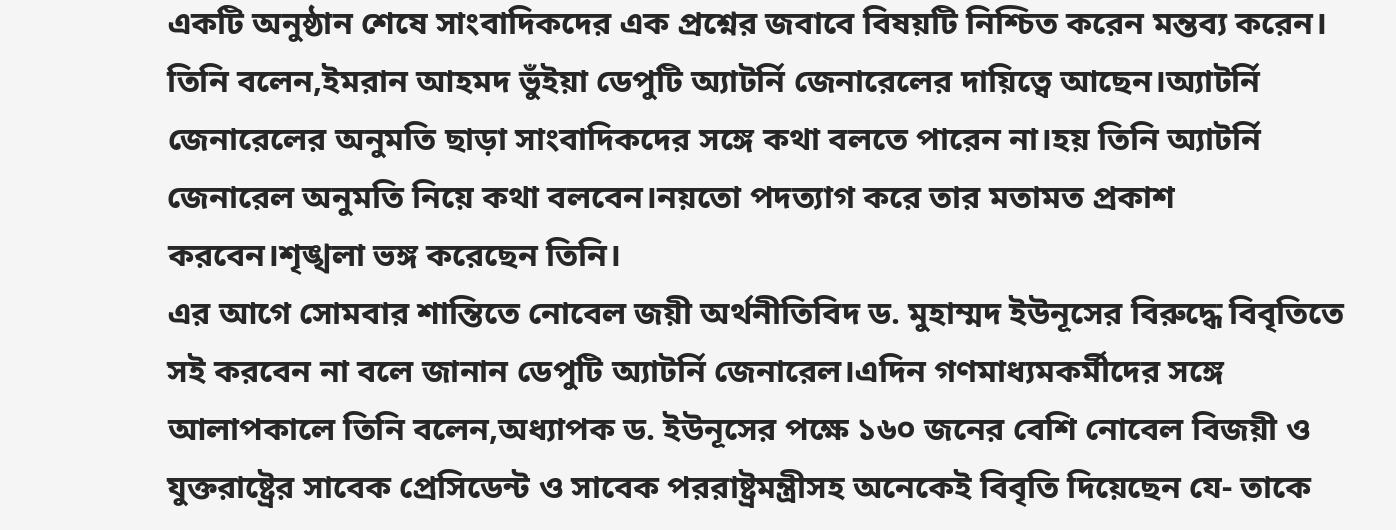একটি অনুষ্ঠান শেষে সাংবাদিকদের এক প্রশ্নের জবাবে বিষয়টি নিশ্চিত করেন মন্তব্য করেন।
তিনি বলেন,ইমরান আহমদ ভুঁইয়া ডেপুটি অ্যাটর্নি জেনারেলের দায়িত্বে আছেন।অ্যাটর্নি জেনারেলের অনুমতি ছাড়া সাংবাদিকদের সঙ্গে কথা বলতে পারেন না।হয় তিনি অ্যাটর্নি জেনারেল অনুমতি নিয়ে কথা বলবেন।নয়তো পদত্যাগ করে তার মতামত প্রকাশ করবেন।শৃঙ্খলা ভঙ্গ করেছেন তিনি।
এর আগে সোমবার শান্তিতে নোবেল জয়ী অর্থনীতিবিদ ড. মুহাম্মদ ইউনূসের বিরুদ্ধে বিবৃতিতে সই করবেন না বলে জানান ডেপুটি অ্যাটর্নি জেনারেল।এদিন গণমাধ্যমকর্মীদের সঙ্গে আলাপকালে তিনি বলেন,অধ্যাপক ড. ইউনূসের পক্ষে ১৬০ জনের বেশি নোবেল বিজয়ী ও যুক্তরাষ্ট্রের সাবেক প্রেসিডেন্ট ও সাবেক পররাষ্ট্রমন্ত্রীসহ অনেকেই বিবৃতি দিয়েছেন যে- তাকে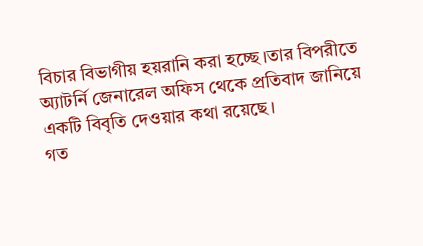বিচার বিভাগীয় হয়রানি করা হচ্ছে।তার বিপরীতে অ্যাটর্নি জেনারেল অফিস থেকে প্রতিবাদ জানিয়ে একটি বিবৃতি দেওয়ার কথা রয়েছে।
গত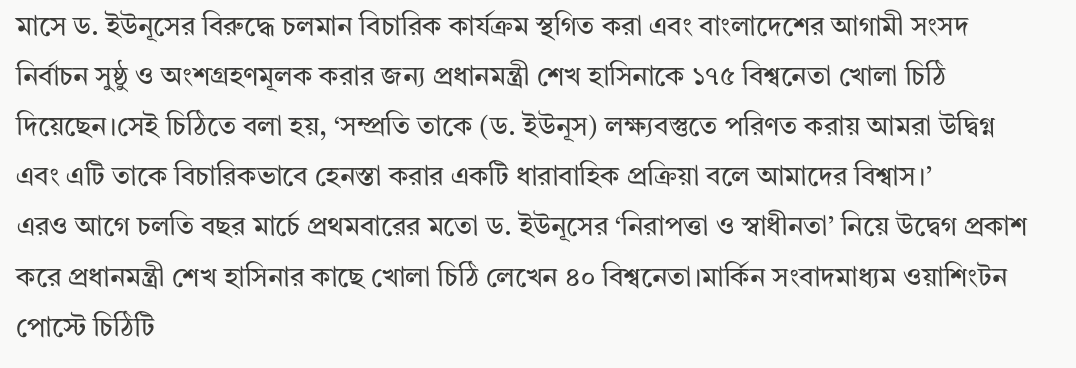মাসে ড. ইউনূসের বিরুদ্ধে চলমান বিচারিক কার্যক্রম স্থগিত করা এবং বাংলাদেশের আগামী সংসদ নির্বাচন সুষ্ঠু ও অংশগ্রহণমূলক করার জন্য প্রধানমন্ত্রী শেখ হাসিনাকে ১৭৫ বিশ্বনেতা খোলা চিঠি দিয়েছেন।সেই চিঠিতে বলা হয়, ‘সম্প্রতি তাকে (ড. ইউনূস) লক্ষ্যবস্তুতে পরিণত করায় আমরা উদ্বিগ্ন এবং এটি তাকে বিচারিকভাবে হেনস্তা করার একটি ধারাবাহিক প্রক্রিয়া বলে আমাদের বিশ্বাস।’
এরও আগে চলতি বছর মার্চে প্রথমবারের মতো ড. ইউনূসের ‘নিরাপত্তা ও স্বাধীনতা’ নিয়ে উদ্বেগ প্রকাশ করে প্রধানমন্ত্রী শেখ হাসিনার কাছে খোলা চিঠি লেখেন ৪০ বিশ্বনেতা।মার্কিন সংবাদমাধ্যম ওয়াশিংটন পোস্টে চিঠিটি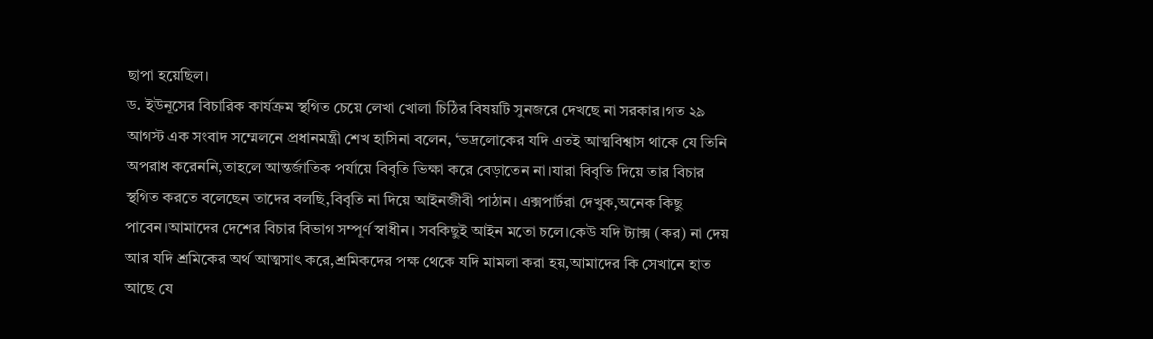ছাপা হয়েছিল।
ড. ইউনূসের বিচারিক কার্যক্রম স্থগিত চেয়ে লেখা খোলা চিঠির বিষয়টি সুনজরে দেখছে না সরকার।গত ২৯ আগস্ট এক সংবাদ সম্মেলনে প্রধানমন্ত্রী শেখ হাসিনা বলেন, ‘ভদ্রলোকের যদি এতই আত্মবিশ্বাস থাকে যে তিনি অপরাধ করেননি,তাহলে আন্তর্জাতিক পর্যায়ে বিবৃতি ভিক্ষা করে বেড়াতেন না।যারা বিবৃতি দিয়ে তার বিচার স্থগিত করতে বলেছেন তাদের বলছি,বিবৃতি না দিয়ে আইনজীবী পাঠান। এক্সপার্টরা দেখুক,অনেক কিছু পাবেন।আমাদের দেশের বিচার বিভাগ সম্পূর্ণ স্বাধীন। সবকিছুই আইন মতো চলে।কেউ যদি ট্যাক্স (কর) না দেয় আর যদি শ্রমিকের অর্থ আত্মসাৎ করে,শ্রমিকদের পক্ষ থেকে যদি মামলা করা হয়,আমাদের কি সেখানে হাত আছে যে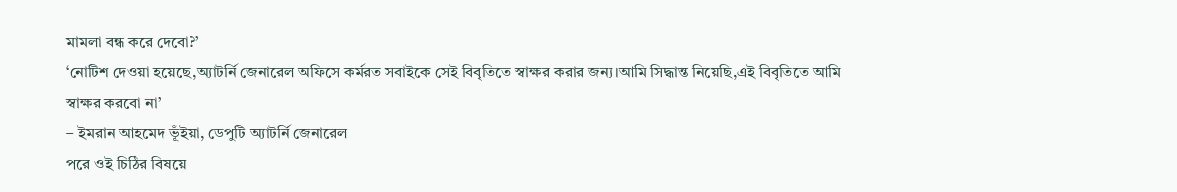মামলা বন্ধ করে দেবো?’
‘নোটিশ দেওয়া হয়েছে,অ্যাটর্নি জেনারেল অফিসে কর্মরত সবাইকে সেই বিবৃতিতে স্বাক্ষর করার জন্য।আমি সিদ্ধান্ত নিয়েছি,এই বিবৃতিতে আমি স্বাক্ষর করবো না’
– ইমরান আহমেদ ভূঁইয়া, ডেপুটি অ্যাটর্নি জেনারেল
পরে ওই চিঠির বিষয়ে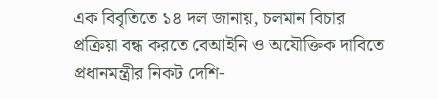এক বিবৃতিতে ১৪ দল জানায়, চলমান বিচার প্রক্রিয়া বন্ধ করতে বেআইনি ও অযৌক্তিক দাবিতে প্রধানমন্ত্রীর নিকট দেশি-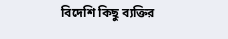বিদেশি কিছু ব্যক্তির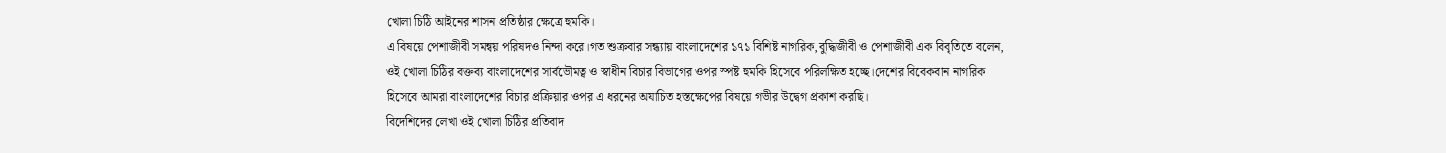খোলা চিঠি আইনের শাসন প্রতিষ্ঠার ক্ষেত্রে হুমকি।
এ বিষয়ে পেশাজীবী সমন্বয় পরিষদও নিন্দা করে।গত শুক্রবার সন্ধ্যায় বাংলাদেশের ১৭১ বিশিষ্ট নাগরিক,বুদ্ধিজীবী ও পেশাজীবী এক বিবৃতিতে বলেন, ওই খোলা চিঠির বক্তব্য বাংলাদেশের সার্বভৌমত্ব ও স্বাধীন বিচার বিভাগের ওপর স্পষ্ট হুমকি হিসেবে পরিলক্ষিত হচ্ছে।দেশের বিবেকবান নাগরিক হিসেবে আমরা বাংলাদেশের বিচার প্রক্রিয়ার ওপর এ ধরনের অযাচিত হস্তক্ষেপের বিষয়ে গভীর উদ্বেগ প্রকাশ করছি।
বিদেশিদের লেখা ওই খোলা চিঠির প্রতিবাদ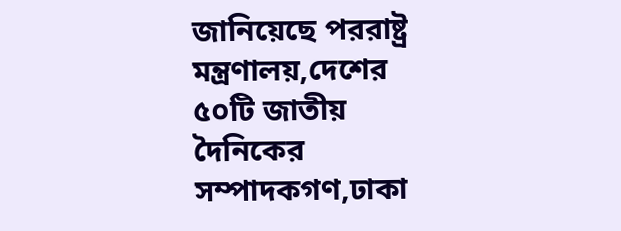জানিয়েছে পররাষ্ট্র মন্ত্রণালয়,দেশের ৫০টি জাতীয় দৈনিকের সম্পাদকগণ,ঢাকা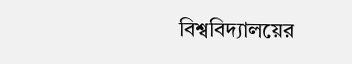বিশ্ববিদ্যালয়ের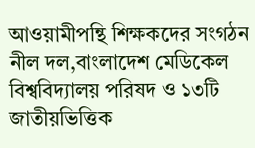আওয়ামীপন্থি শিক্ষকদের সংগঠন নীল দল,বাংলাদেশ মেডিকেল বিশ্ববিদ্যালয় পরিষদ ও ১৩টি জাতীয়ভিত্তিক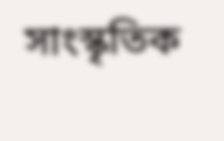সাংস্কৃতিক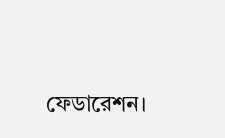ফেডারেশন।